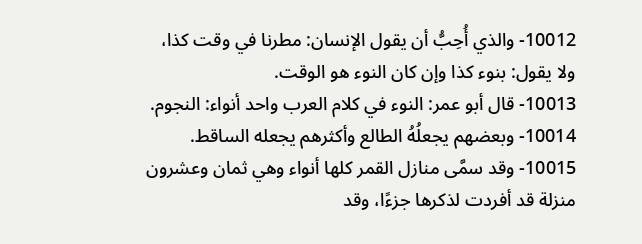10012- والذي أُحِبُّ أن يقول الإنسان: مطرنا في وقت كذا، ولا يقول: بنوء كذا وإن كان النوء هو الوقت.
10013- قال أبو عمر: النوء في كلام العرب واحد أنواء: النجوم.
10014- وبعضهم يجعلُهُ الطالع وأكثرهم يجعله الساقط.
10015- وقد سمَّى منازل القمر كلها أنواء وهي ثمان وعشرون منزلة قد أفردت لذكرها جزءًا، وقد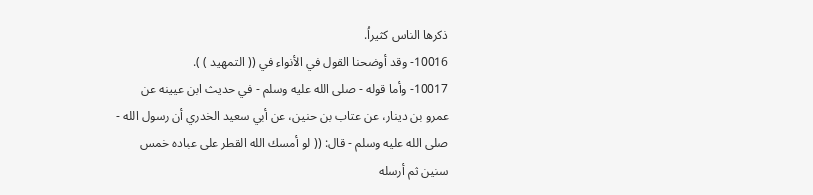ذكرها الناس كثيراُ.
10016- وقد أوضحنا القول في الأنواء في (( التمهيد ) ).
10017- وأما قوله - صلى الله عليه وسلم - في حديث ابن عيينه عن عمرو بن دينار، عن عتاب بن حنين، عن أبي سعيد الخدري أن رسول الله - صلى الله عليه وسلم - قال: (( لو أمسك الله القطر على عباده خمس سنين ثم أرسله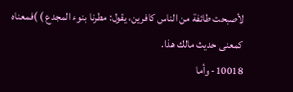لأصبحت طائفة من الناس كافرين، يقول: مطرنا بنوء المجدع ) )فمعناه كمعنى حديث مالك هذا.
10018- وأما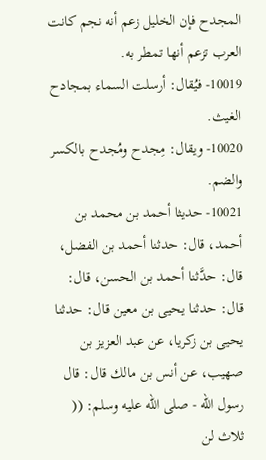المجدح فإن الخليل زعم أنه نجم كانت العرب تزعم أنها تمطر به.
10019- فيُقال: أرسلت السماء بمجادح الغيث.
10020- ويقال: مِجدح ومُجدح بالكسر والضم.
10021- حديثا أحمد بن محمد بن أحمد، قال: حدثنا أحمد بن الفضل، قال: حدَّثنا أحمد بن الحسن، قال: قال: حدثنا يحيى بن معين قال: حدثنا يحيى بن زكريا، عن عبد العزيز بن صهيب، عن أنس بن مالك قال: قال رسول الله - صلى الله عليه وسلم: (( ثلاث لن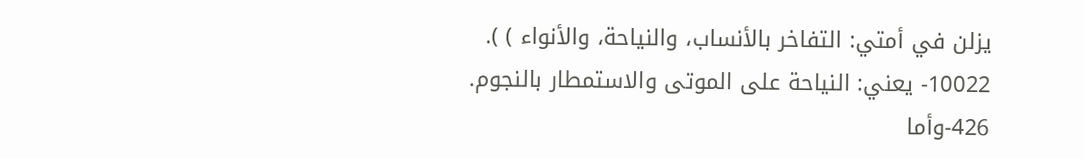يزلن في أمتي: التفاخر بالأنساب، والنياحة، والأنواء ) ).
10022- يعني: النياحة على الموتى والاستمطار بالنجوم.
426-وأما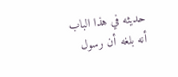حديثه في هذا الباب أنه بلغه أن رسول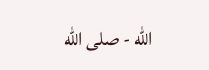الله - صلى الله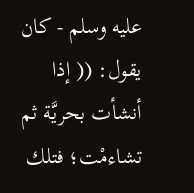عليه وسلم - كان يقول: (( إذا أنشأت بحريَّة ثم تشاءمْت؛ فتلك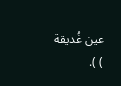عين غُديقة ) ).